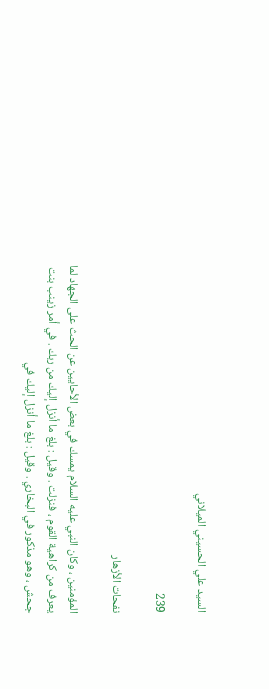السيد علي الحسيني الميلاني

239

نفحات الأزهار

المؤمنين ، وكان النبي عليه السلام يمسك في بعض الأحايين عن الحث على الجهاد لما يعرف من كراهية القوم ، فنزلت . وقيل : بلغ ما أنزل إليك من ربك . في أمر زينب بنت جحش ، وهو مذكور في البخاري . وقيل : بلغ ما أنزل إليك في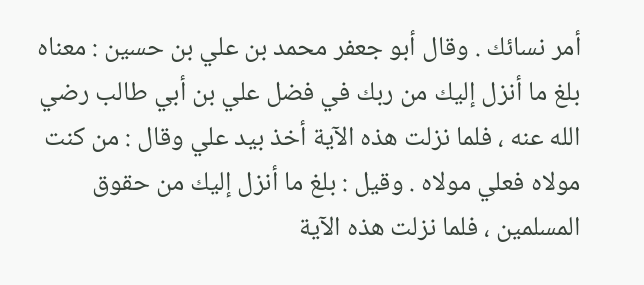أمر نسائك . وقال أبو جعفر محمد بن علي بن حسين : معناه بلغ ما أنزل إليك من ربك في فضل علي بن أبي طالب رضي الله عنه ، فلما نزلت هذه الآية أخذ بيد علي وقال : من كنت مولاه فعلي مولاه . وقيل : بلغ ما أنزل إليك من حقوق المسلمين ، فلما نزلت هذه الآية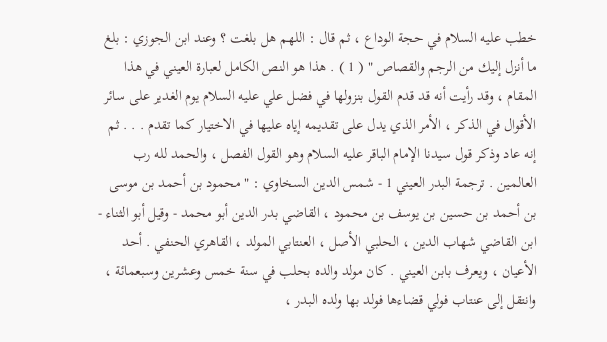خطب عليه السلام في حجة الوداع ، ثم قال : اللهم هل بلغت ؟ وعند ابن الجوزي : بلغ ما أنزل إليك من الرجم والقصاص " ( 1 ) . هذا هو النص الكامل لعبارة العيني في هذا المقام ، وقد رأيت أنه قد قدم القول بنزولها في فضل علي عليه السلام يوم الغدير على سائر الأقوال في الذكر ، الأمر الذي يدل على تقديمه إياه عليها في الاختيار كما تقدم . . . ثم إنه عاد وذكر قول سيدنا الإمام الباقر عليه السلام وهو القول الفصل ، والحمد لله رب العالمين . ترجمة البدر العيني 1 - شمس الدين السخاوي : " محمود بن أحمد بن موسى بن أحمد بن حسين بن يوسف بن محمود ، القاضي بدر الدين أبو محمد - وقيل أبو الثناء - ابن القاضي شهاب الدين ، الحلبي الأصل ، العنتابي المولد ، القاهري الحنفي . أحد الأعيان ، ويعرف بابن العيني . كان مولد والده بحلب في سنة خمس وعشرين وسبعمائة ، وانتقل إلى عنتاب فولي قضاءها فولد بها ولده البدر ،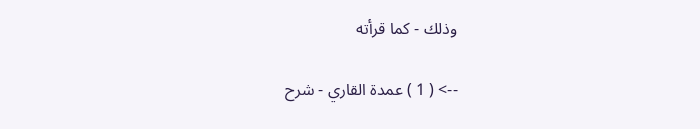وذلك - كما قرأته

--> ( 1 ) عمدة القاري - شرح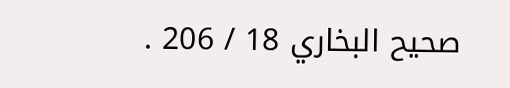صحيح البخاري 18 / 206 .